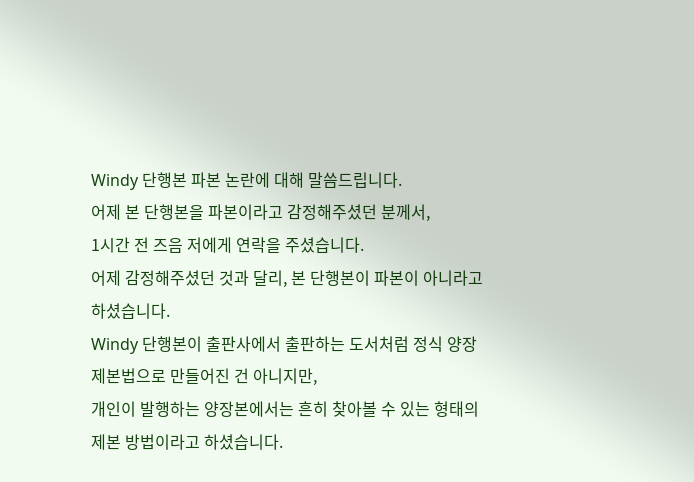Windy 단행본 파본 논란에 대해 말씀드립니다.
어제 본 단행본을 파본이라고 감정해주셨던 분께서,
1시간 전 즈음 저에게 연락을 주셨습니다.
어제 감정해주셨던 것과 달리, 본 단행본이 파본이 아니라고 하셨습니다.
Windy 단행본이 출판사에서 출판하는 도서처럼 정식 양장 제본법으로 만들어진 건 아니지만,
개인이 발행하는 양장본에서는 흔히 찾아볼 수 있는 형태의 제본 방법이라고 하셨습니다.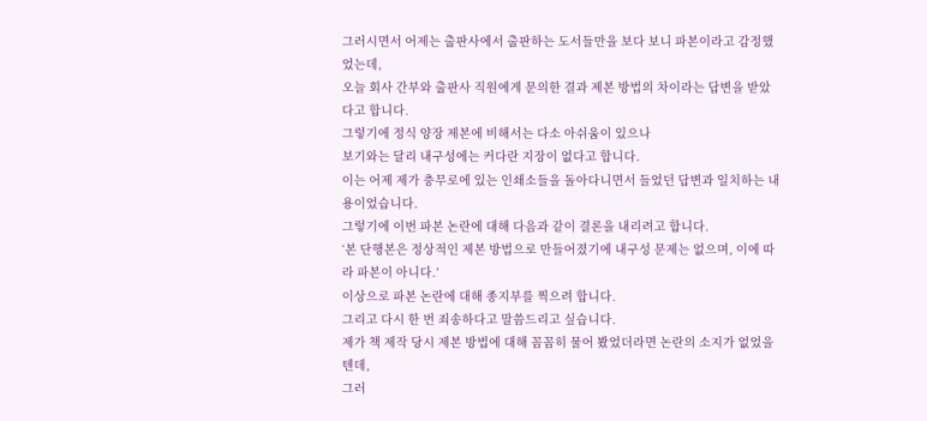그러시면서 어제는 출판사에서 출판하는 도서들만을 보다 보니 파본이라고 감정했었는데,
오늘 회사 간부와 출판사 직원에게 문의한 결과 제본 방법의 차이라는 답변을 받았다고 합니다.
그렇기에 정식 양장 제본에 비해서는 다소 아쉬움이 있으나
보기와는 달리 내구성에는 커다란 지장이 없다고 합니다.
이는 어제 제가 충무로에 있는 인쇄소들을 돌아다니면서 들었던 답변과 일치하는 내용이었습니다.
그렇기에 이번 파본 논란에 대해 다음과 같이 결론을 내리려고 합니다.
‘본 단행본은 정상적인 제본 방법으로 만들어졌기에 내구성 문제는 없으며, 이에 따라 파본이 아니다.’
이상으로 파본 논란에 대해 종지부를 찍으려 합니다.
그리고 다시 한 번 죄송하다고 말씀드리고 싶습니다.
제가 책 제작 당시 제본 방법에 대해 꼼꼼히 물어 봤었더라면 논란의 소지가 없었을 텐데,
그러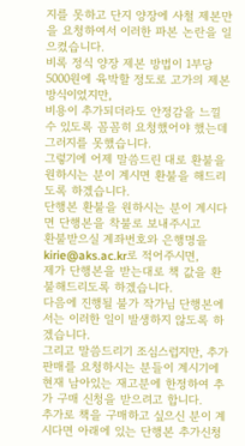지를 못하고 단지 양장에 사철 제본만을 요청하여서 이러한 파본 논란을 일으켰습니다.
비록 정식 양장 제본 방법이 1부당 5000원에 육박할 정도로 고가의 제본방식이었지만,
비용이 추가되더라도 안정감을 느낄 수 있도록 꼼꼼히 요청했어야 했는데 그러지를 못했습니다.
그렇기에 어제 말씀드린 대로 환불을 원하시는 분이 계시면 환불을 해드리도록 하겠습니다.
단행본 환불을 원하시는 분이 계시다면 단행본을 착불로 보내주시고
환불받으실 계좌번호와 은행명을 kirie@aks.ac.kr로 적어주시면,
제가 단행본을 받는대로 책 값을 환불해드리도록 하겠습니다.
다음에 진행될 불가 작가님 단행본에서는 이러한 일이 발생하지 않도록 하겠습니다.
그리고 말씀드리기 조심스럽지만, 추가 판매를 요청하시는 분들이 계시기에
현재 남아있는 재고분에 한정하여 추가 구매 신청을 받으려고 합니다.
추가로 책을 구매하고 싶으신 분이 계시다면 아래에 있는 단행본 추가신청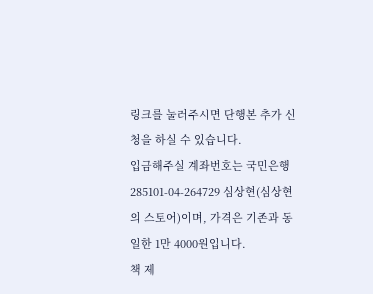링크를 눌러주시면 단행본 추가 신청을 하실 수 있습니다.
입금해주실 계좌번호는 국민은행 285101-04-264729 심상현(심상현의 스토어)이며, 가격은 기존과 동일한 1만 4000원입니다.
책 제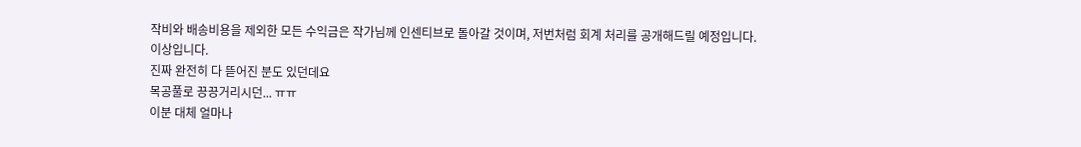작비와 배송비용을 제외한 모든 수익금은 작가님께 인센티브로 돌아갈 것이며, 저번처럼 회계 처리를 공개해드릴 예정입니다.
이상입니다.
진짜 완전히 다 뜯어진 분도 있던데요
목공풀로 끙끙거리시던... ㅠㅠ
이분 대체 얼마나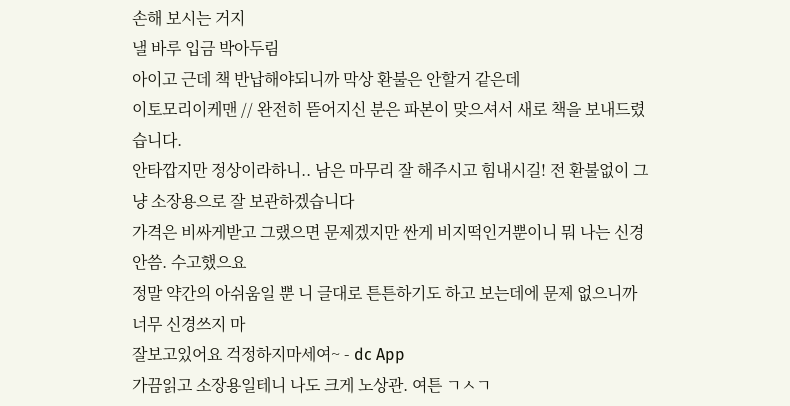손해 보시는 거지
낼 바루 입금 박아두림
아이고 근데 책 반납해야되니까 막상 환불은 안할거 같은데
이토모리이케맨 // 완전히 뜯어지신 분은 파본이 맞으셔서 새로 책을 보내드렸습니다.
안타깝지만 정상이라하니.. 남은 마무리 잘 해주시고 힘내시길! 전 환불없이 그냥 소장용으로 잘 보관하겠습니다
가격은 비싸게받고 그랬으면 문제겠지만 싼게 비지떡인거뿐이니 뭐 나는 신경안씀. 수고했으요
정말 약간의 아쉬움일 뿐 니 글대로 튼튼하기도 하고 보는데에 문제 없으니까 너무 신경쓰지 마
잘보고있어요 걱정하지마세여~ - dc App
가끔읽고 소장용일테니 나도 크게 노상관. 여튼 ㄱㅅㄱ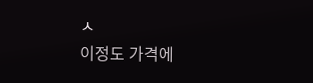ㅅ
이정도 가격에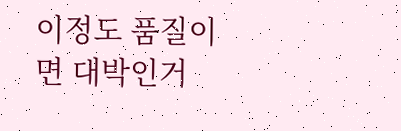이정도 품질이면 대박인거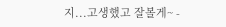지...고생했고 잘볼게~ -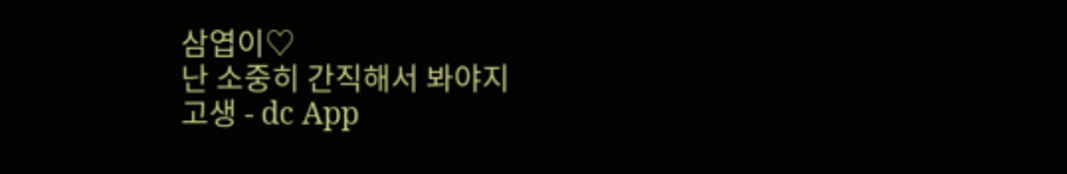삼엽이♡
난 소중히 간직해서 봐야지
고생 - dc App